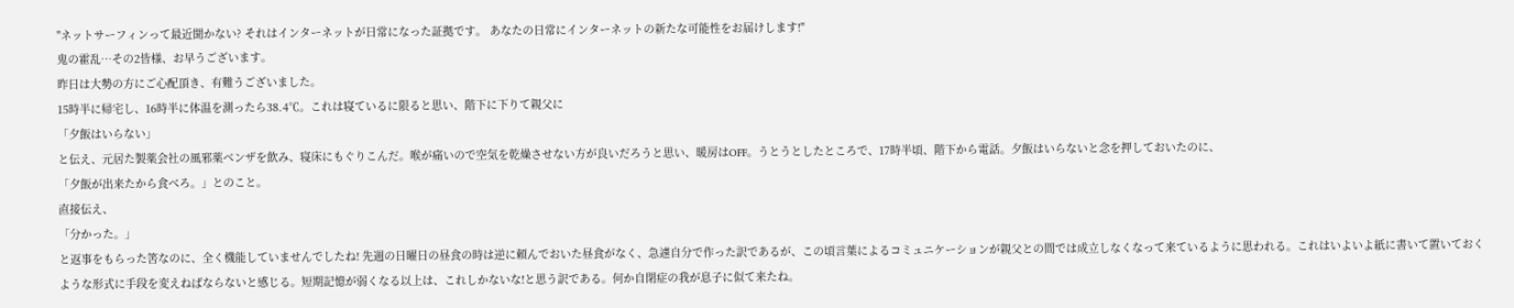"ネットサーフィンって最近聞かない? それはインターネットが日常になった証拠です。 あなたの日常にインターネットの新たな可能性をお届けします!"
鬼の霍乱…その2皆様、お早うございます。
昨日は大勢の方にご心配頂き、有難うございました。
15時半に帰宅し、16時半に体温を測ったら38.4℃。これは寝ているに限ると思い、階下に下りて親父に
「夕飯はいらない」
と伝え、元居た製薬会社の風邪薬ベンザを飲み、寝床にもぐりこんだ。喉が痛いので空気を乾燥させない方が良いだろうと思い、暖房はOFF。うとうとしたところで、17時半頃、階下から電話。夕飯はいらないと念を押しておいたのに、
「夕飯が出来たから食べろ。」とのこと。
直接伝え、
「分かった。」
と返事をもらった筈なのに、全く機能していませんでしたね! 先週の日曜日の昼食の時は逆に頼んでおいた昼食がなく、急遽自分で作った訳であるが、この頃言葉によるコミュニケーションが親父との間では成立しなくなって来ているように思われる。これはいよいよ紙に書いて置いておくような形式に手段を変えねばならないと感じる。短期記憶が弱くなる以上は、これしかないな!と思う訳である。何か自閉症の我が息子に似て来たね。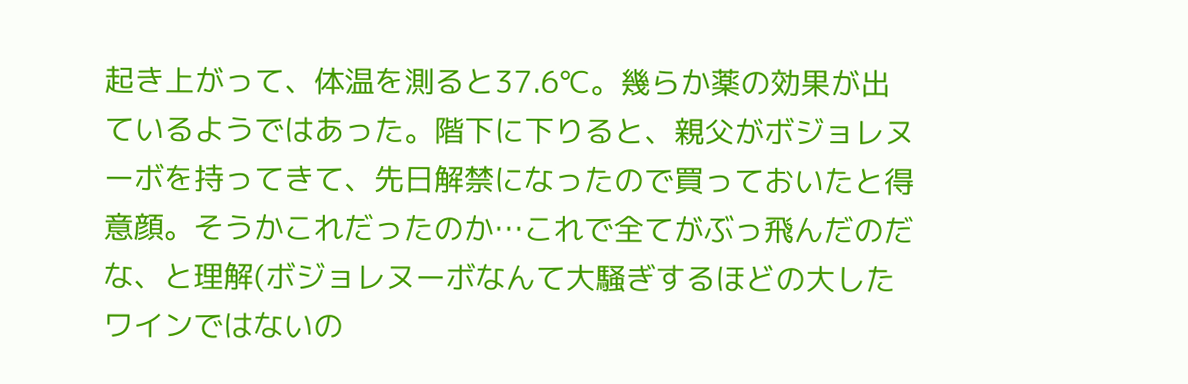起き上がって、体温を測ると37.6℃。幾らか薬の効果が出ているようではあった。階下に下りると、親父がボジョレヌーボを持ってきて、先日解禁になったので買っておいたと得意顔。そうかこれだったのか…これで全てがぶっ飛んだのだな、と理解(ボジョレヌーボなんて大騒ぎするほどの大したワインではないの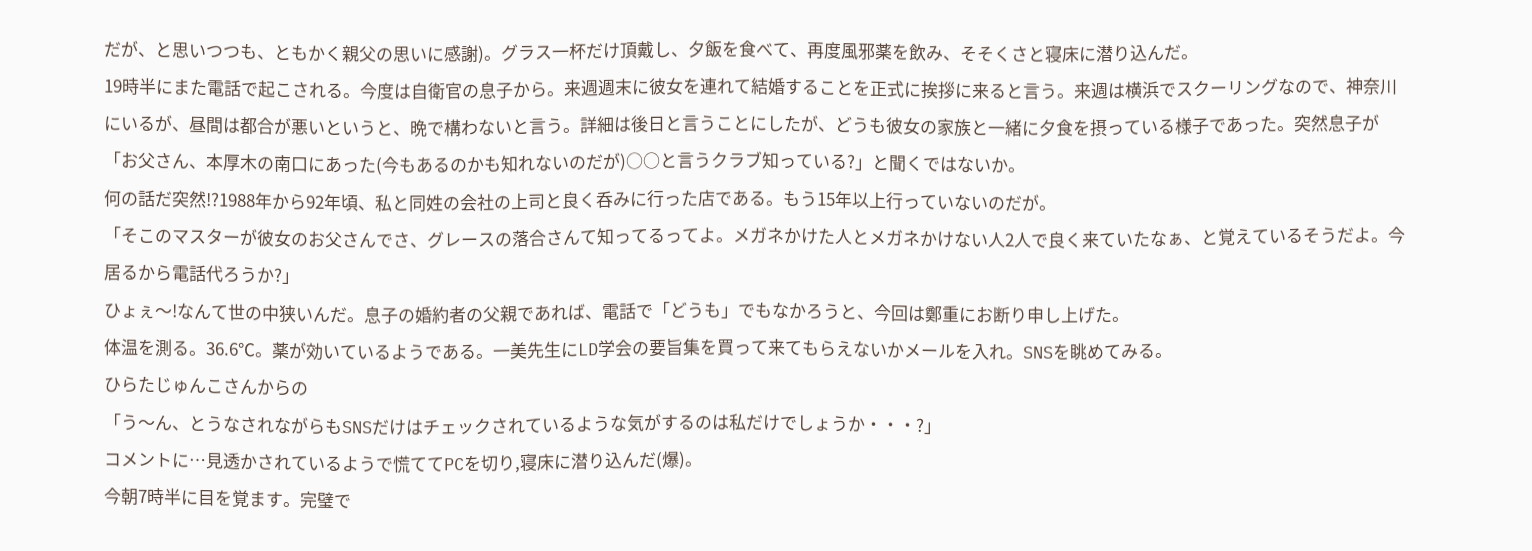だが、と思いつつも、ともかく親父の思いに感謝)。グラス一杯だけ頂戴し、夕飯を食べて、再度風邪薬を飲み、そそくさと寝床に潜り込んだ。
19時半にまた電話で起こされる。今度は自衛官の息子から。来週週末に彼女を連れて結婚することを正式に挨拶に来ると言う。来週は横浜でスクーリングなので、神奈川にいるが、昼間は都合が悪いというと、晩で構わないと言う。詳細は後日と言うことにしたが、どうも彼女の家族と一緒に夕食を摂っている様子であった。突然息子が
「お父さん、本厚木の南口にあった(今もあるのかも知れないのだが)○○と言うクラブ知っている?」と聞くではないか。
何の話だ突然!?1988年から92年頃、私と同姓の会社の上司と良く呑みに行った店である。もう15年以上行っていないのだが。
「そこのマスターが彼女のお父さんでさ、グレースの落合さんて知ってるってよ。メガネかけた人とメガネかけない人2人で良く来ていたなぁ、と覚えているそうだよ。今居るから電話代ろうか?」
ひょぇ〜!なんて世の中狭いんだ。息子の婚約者の父親であれば、電話で「どうも」でもなかろうと、今回は鄭重にお断り申し上げた。
体温を測る。36.6℃。薬が効いているようである。一美先生にLD学会の要旨集を買って来てもらえないかメールを入れ。SNSを眺めてみる。
ひらたじゅんこさんからの
「う〜ん、とうなされながらもSNSだけはチェックされているような気がするのは私だけでしょうか・・・?」
コメントに…見透かされているようで慌ててPCを切り,寝床に潜り込んだ(爆)。
今朝7時半に目を覚ます。完璧で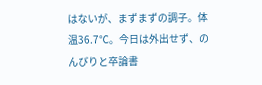はないが、まずまずの調子。体温36.7℃。今日は外出せず、のんびりと卒論書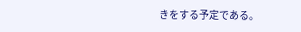きをする予定である。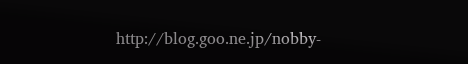http://blog.goo.ne.jp/nobby-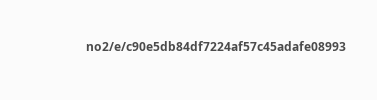no2/e/c90e5db84df7224af57c45adafe08993